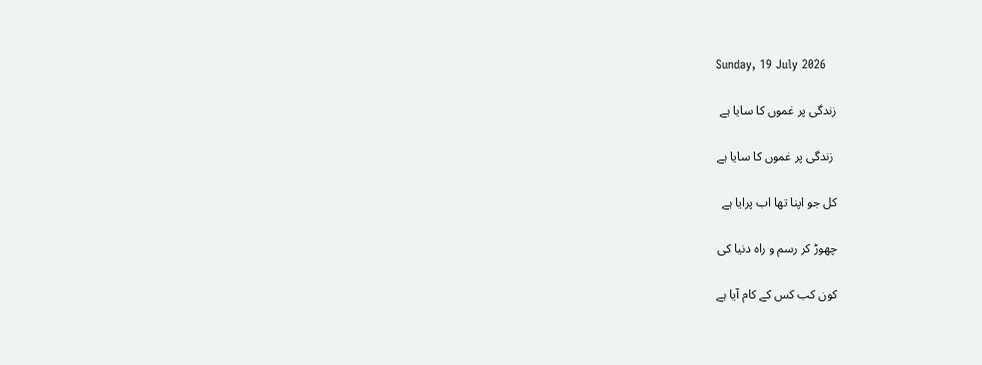Sunday, 19 July 2026

زندگی پر غموں کا سایا ہے

 زندگی پر غموں کا سایا ہے

کل جو اپنا تھا اب پرایا ہے

چھوڑ کر رسم و راہ دنیا کی

کون کب کس کے کام آیا ہے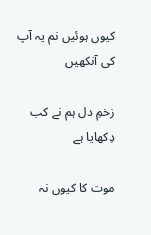کیوں ہوئیں نم یہ آپ کی آنکھیں

زخمِ دل ہم نے کب دِکھایا ہے

موت کا کیوں نہ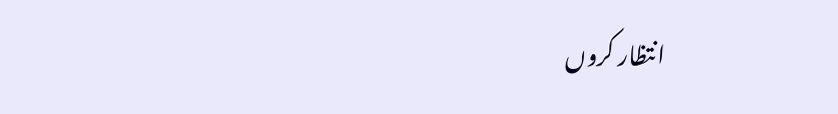انتظار کروں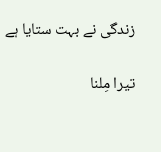زندگی نے بہت ستایا ہے

تیرا مِلنا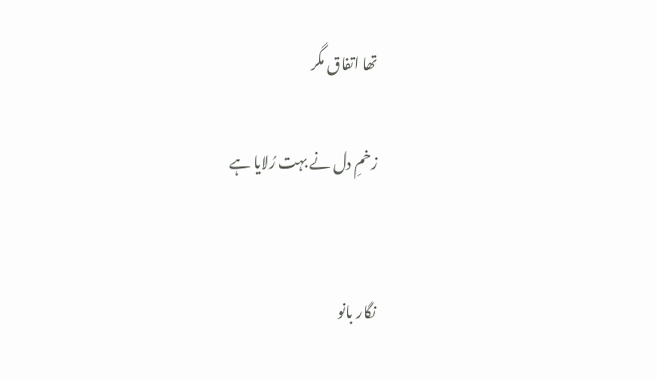تھا اتفاق مگر

زخمِ دل نے بہت رُلایا ہے


نگار بانو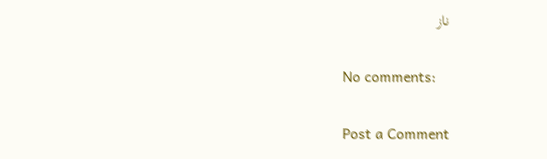ناز

No comments:

Post a Comment